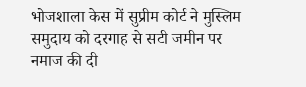भोजशाला केस में सुप्रीम कोर्ट ने मुस्लिम समुदाय को दरगाह से सटी जमीन पर नमाज की दी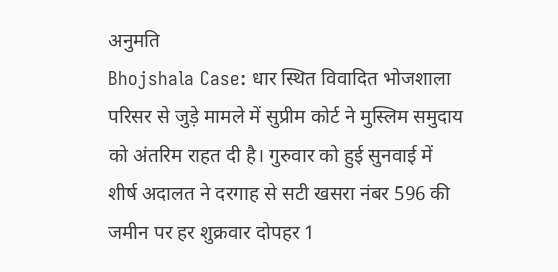अनुमति
Bhojshala Case: धार स्थित विवादित भोजशाला परिसर से जुड़े मामले में सुप्रीम कोर्ट ने मुस्लिम समुदाय को अंतरिम राहत दी है। गुरुवार को हुई सुनवाई में शीर्ष अदालत ने दरगाह से सटी खसरा नंबर 596 की जमीन पर हर शुक्रवार दोपहर 1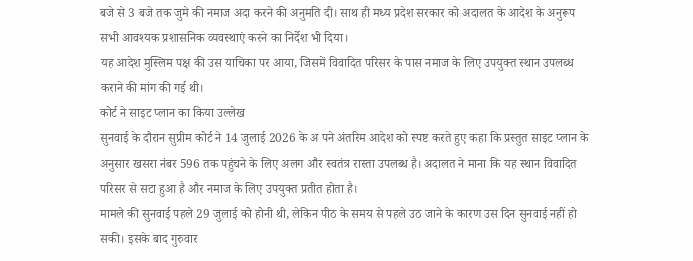बजे से 3 बजे तक जुमे की नमाज अदा करने की अनुमति दी। साथ ही मध्य प्रदेश सरकार को अदालत के आदेश के अनुरूप सभी आवश्यक प्रशासनिक व्यवस्थाएं करने का निर्देश भी दिया।
यह आदेश मुस्लिम पक्ष की उस याचिका पर आया, जिसमें विवादित परिसर के पास नमाज के लिए उपयुक्त स्थान उपलब्ध कराने की मांग की गई थी।
कोर्ट ने साइट प्लान का किया उल्लेख
सुनवाई के दौरान सुप्रीम कोर्ट ने 14 जुलाई 2026 के अ पने अंतरिम आदेश को स्पष्ट करते हुए कहा कि प्रस्तुत साइट प्लान के अनुसार खसरा नंबर 596 तक पहुंचने के लिए अलग और स्वतंत्र रास्ता उपलब्ध है। अदालत ने माना कि यह स्थान विवादित परिसर से सटा हुआ है और नमाज के लिए उपयुक्त प्रतीत होता है।
मामले की सुनवाई पहले 29 जुलाई को होनी थी, लेकिन पीठ के समय से पहले उठ जाने के कारण उस दिन सुनवाई नहीं हो सकी। इसके बाद गुरुवार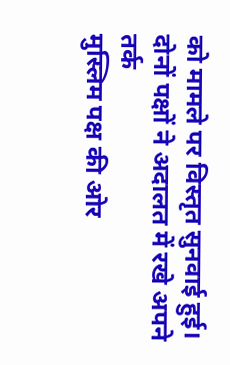को मामले पर विस्तृत सुनवाई हुई।
दोनों पक्षों ने अदालत में रखे अपने तर्क
मुस्लिम पक्ष की ओर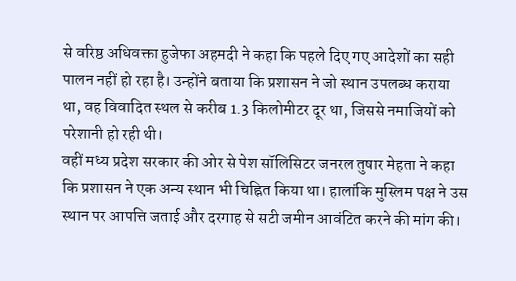से वरिष्ठ अधिवक्ता हुजेफा अहमदी ने कहा कि पहले दिए गए आदेशों का सही पालन नहीं हो रहा है। उन्होंने बताया कि प्रशासन ने जो स्थान उपलब्ध कराया था, वह विवादित स्थल से करीब 1.3 किलोमीटर दूर था, जिससे नमाजियों को परेशानी हो रही थी।
वहीं मध्य प्रदेश सरकार की ओर से पेश सॉलिसिटर जनरल तुषार मेहता ने कहा कि प्रशासन ने एक अन्य स्थान भी चिह्नित किया था। हालांकि मुस्लिम पक्ष ने उस स्थान पर आपत्ति जताई और दरगाह से सटी जमीन आवंटित करने की मांग की।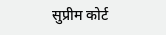सुप्रीम कोर्ट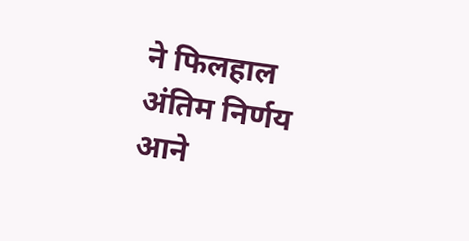ने फिलहाल अंतिम निर्णय आने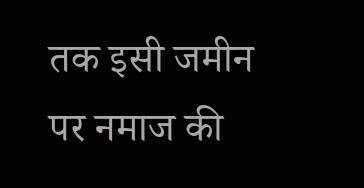तक इसी जमीन पर नमाज की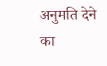अनुमति देने का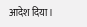आदेश दिया।